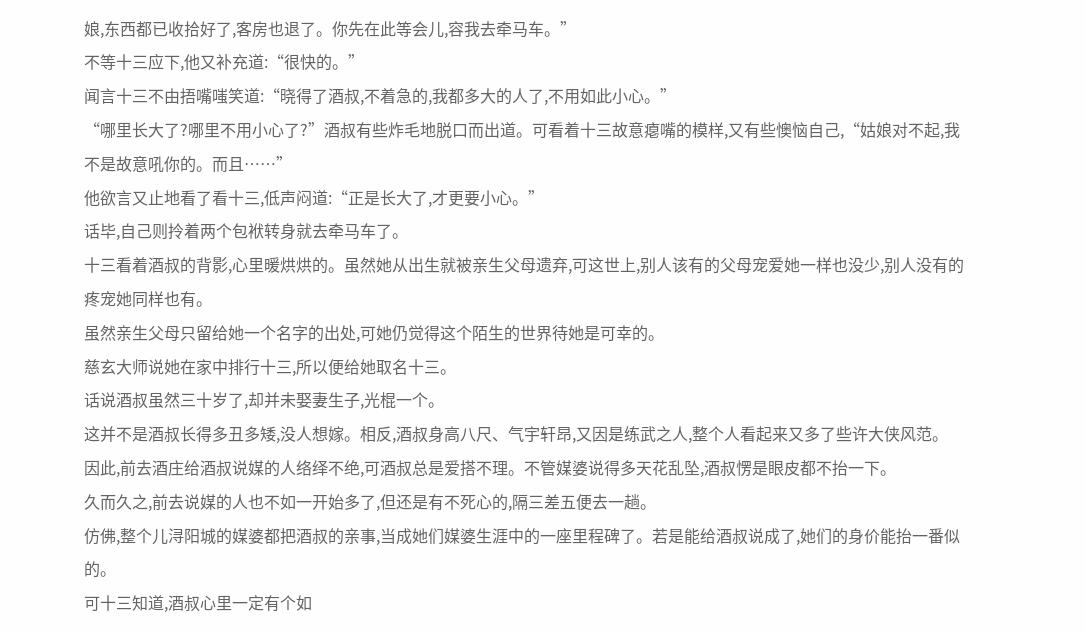娘,东西都已收拾好了,客房也退了。你先在此等会儿,容我去牵马车。”
不等十三应下,他又补充道:“很快的。”
闻言十三不由捂嘴嗤笑道:“晓得了酒叔,不着急的,我都多大的人了,不用如此小心。”
“哪里长大了?哪里不用小心了?”酒叔有些炸毛地脱口而出道。可看着十三故意瘪嘴的模样,又有些懊恼自己,“姑娘对不起,我不是故意吼你的。而且……”
他欲言又止地看了看十三,低声闷道:“正是长大了,才更要小心。”
话毕,自己则拎着两个包袱转身就去牵马车了。
十三看着酒叔的背影,心里暖烘烘的。虽然她从出生就被亲生父母遗弃,可这世上,别人该有的父母宠爱她一样也没少,别人没有的疼宠她同样也有。
虽然亲生父母只留给她一个名字的出处,可她仍觉得这个陌生的世界待她是可幸的。
慈玄大师说她在家中排行十三,所以便给她取名十三。
话说酒叔虽然三十岁了,却并未娶妻生子,光棍一个。
这并不是酒叔长得多丑多矮,没人想嫁。相反,酒叔身高八尺、气宇轩昂,又因是练武之人,整个人看起来又多了些许大侠风范。
因此,前去酒庄给酒叔说媒的人络绎不绝,可酒叔总是爱搭不理。不管媒婆说得多天花乱坠,酒叔愣是眼皮都不抬一下。
久而久之,前去说媒的人也不如一开始多了,但还是有不死心的,隔三差五便去一趟。
仿佛,整个儿浔阳城的媒婆都把酒叔的亲事,当成她们媒婆生涯中的一座里程碑了。若是能给酒叔说成了,她们的身价能抬一番似的。
可十三知道,酒叔心里一定有个如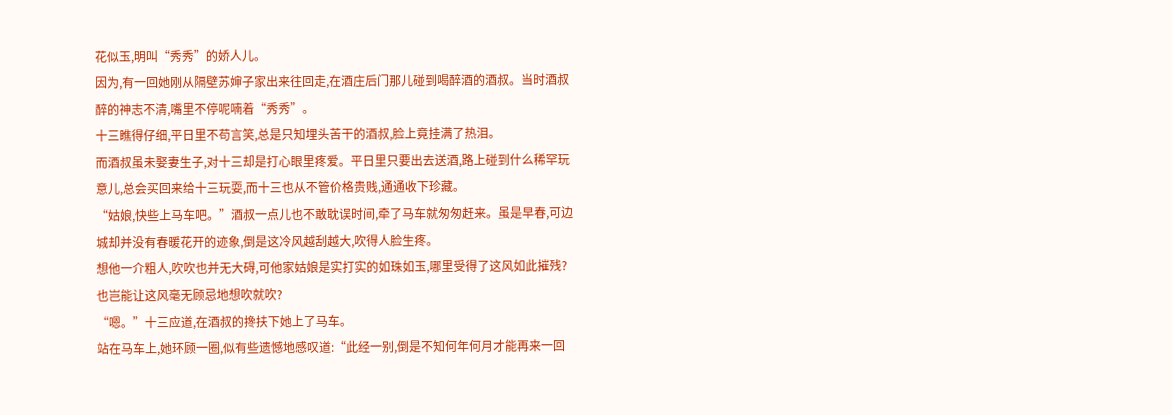花似玉,明叫“秀秀”的娇人儿。
因为,有一回她刚从隔壁苏婶子家出来往回走,在酒庄后门那儿碰到喝醉酒的酒叔。当时酒叔醉的神志不清,嘴里不停呢喃着“秀秀”。
十三瞧得仔细,平日里不苟言笑,总是只知埋头苦干的酒叔,脸上竟挂满了热泪。
而酒叔虽未娶妻生子,对十三却是打心眼里疼爱。平日里只要出去送酒,路上碰到什么稀罕玩意儿,总会买回来给十三玩耍,而十三也从不管价格贵贱,通通收下珍藏。
“姑娘,快些上马车吧。”酒叔一点儿也不敢耽误时间,牵了马车就匆匆赶来。虽是早春,可边城却并没有春暖花开的迹象,倒是这冷风越刮越大,吹得人脸生疼。
想他一介粗人,吹吹也并无大碍,可他家姑娘是实打实的如珠如玉,哪里受得了这风如此摧残?也岂能让这风毫无顾忌地想吹就吹?
“嗯。”十三应道,在酒叔的搀扶下她上了马车。
站在马车上,她环顾一圈,似有些遗憾地感叹道:“此经一别,倒是不知何年何月才能再来一回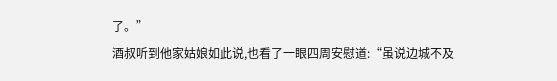了。”
酒叔听到他家姑娘如此说,也看了一眼四周安慰道:“虽说边城不及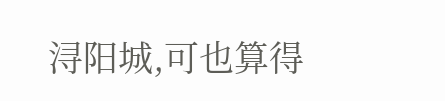浔阳城,可也算得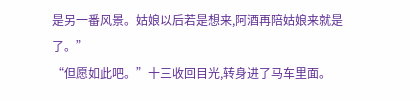是另一番风景。姑娘以后若是想来,阿酒再陪姑娘来就是了。”
“但愿如此吧。”十三收回目光,转身进了马车里面。